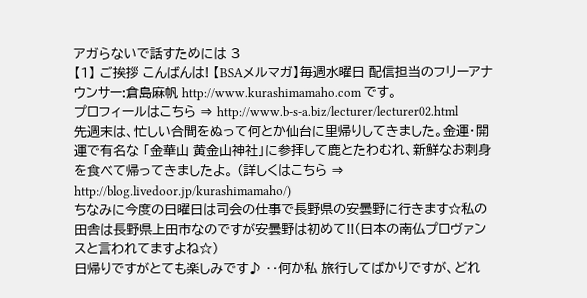アガらないで話すためには 3
【1】 ご挨拶 こんばんは! 【BSAメルマガ】毎週水曜日 配信担当のフリーアナウンサー:倉島麻帆 http://www.kurashimamaho.com です。
プロフィールはこちら ⇒ http://www.b-s-a.biz/lecturer/lecturer02.html
先週末は、忙しい合間をぬって何とか仙台に里帰りしてきました。金運・開運で有名な 「金華山 黄金山神社」に参拝して鹿とたわむれ、新鮮なお刺身を食べて帰ってきましたよ。 (詳しくはこちら ⇒ http://blog.livedoor.jp/kurashimamaho/)
ちなみに今度の日曜日は司会の仕事で長野県の安曇野に行きます☆私の田舎は長野県上田市なのですが安曇野は初めて!!(日本の南仏プロヴァンスと言われてますよね☆)
日帰りですがとても楽しみです♪ ‥何か私 旅行してばかりですが、どれ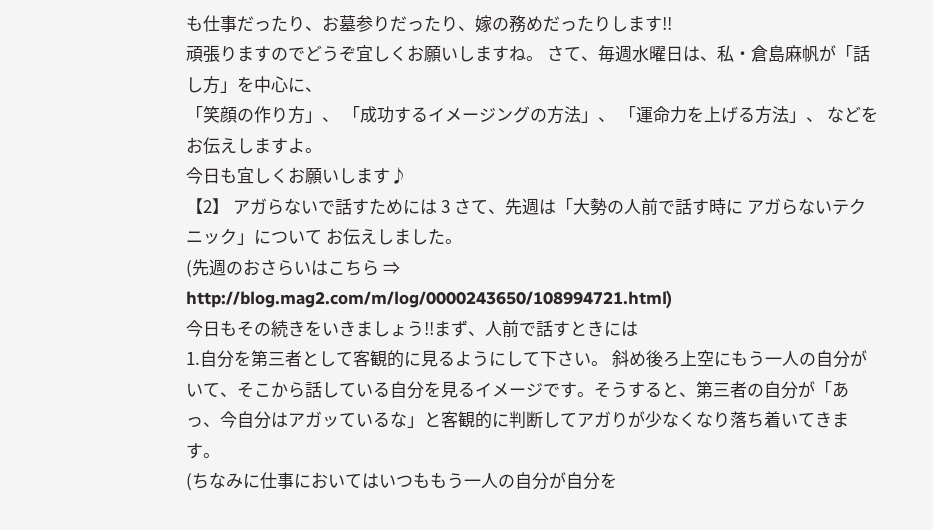も仕事だったり、お墓参りだったり、嫁の務めだったりします!!
頑張りますのでどうぞ宜しくお願いしますね。 さて、毎週水曜日は、私・倉島麻帆が「話し方」を中心に、
「笑顔の作り方」、 「成功するイメージングの方法」、 「運命力を上げる方法」、 などをお伝えしますよ。
今日も宜しくお願いします♪
【2】 アガらないで話すためには 3 さて、先週は「大勢の人前で話す時に アガらないテクニック」について お伝えしました。
(先週のおさらいはこちら ⇒ http://blog.mag2.com/m/log/0000243650/108994721.html)
今日もその続きをいきましょう!!まず、人前で話すときには
1.自分を第三者として客観的に見るようにして下さい。 斜め後ろ上空にもう一人の自分がいて、そこから話している自分を見るイメージです。そうすると、第三者の自分が「あっ、今自分はアガッているな」と客観的に判断してアガりが少なくなり落ち着いてきます。
(ちなみに仕事においてはいつももう一人の自分が自分を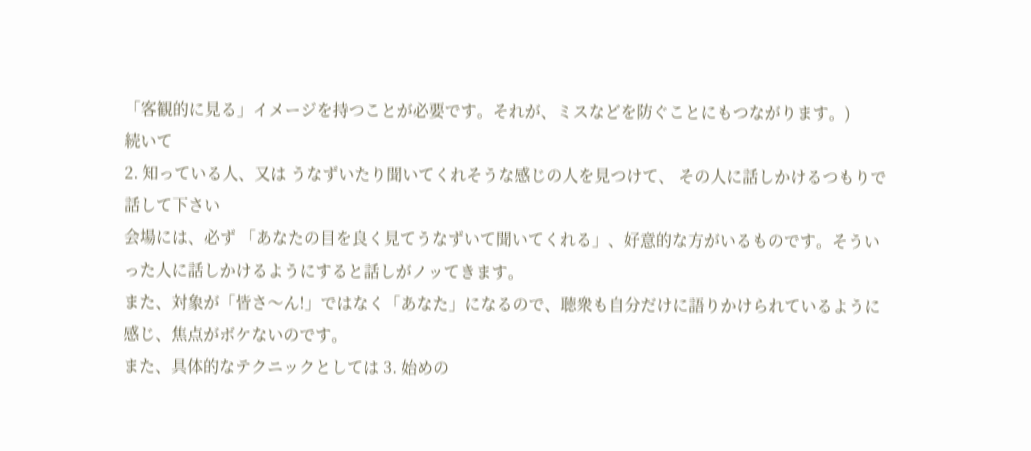「客観的に見る」イメージを持つことが必要です。それが、ミスなどを防ぐことにもつながります。)
続いて
2. 知っている人、又は うなずいたり聞いてくれそうな感じの人を見つけて、 その人に話しかけるつもりで話して下さい
会場には、必ず 「あなたの目を良く見てうなずいて聞いてくれる」、好意的な方がいるものです。そういった人に話しかけるようにすると話しがノッてきます。
また、対象が「皆さ〜ん!」ではなく「あなた」になるので、聴衆も自分だけに語りかけられているように感じ、焦点がボケないのです。
また、具体的なテクニックとしては 3. 始めの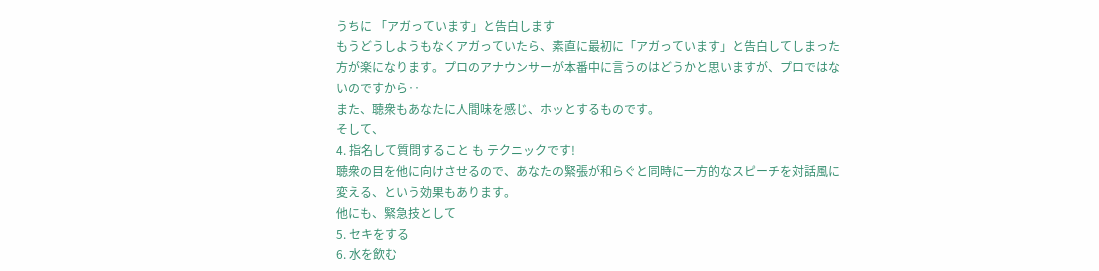うちに 「アガっています」と告白します
もうどうしようもなくアガっていたら、素直に最初に「アガっています」と告白してしまった方が楽になります。プロのアナウンサーが本番中に言うのはどうかと思いますが、プロではないのですから‥
また、聴衆もあなたに人間味を感じ、ホッとするものです。
そして、
4. 指名して質問すること も テクニックです!
聴衆の目を他に向けさせるので、あなたの緊張が和らぐと同時に一方的なスピーチを対話風に変える、という効果もあります。
他にも、緊急技として
5. セキをする
6. 水を飲む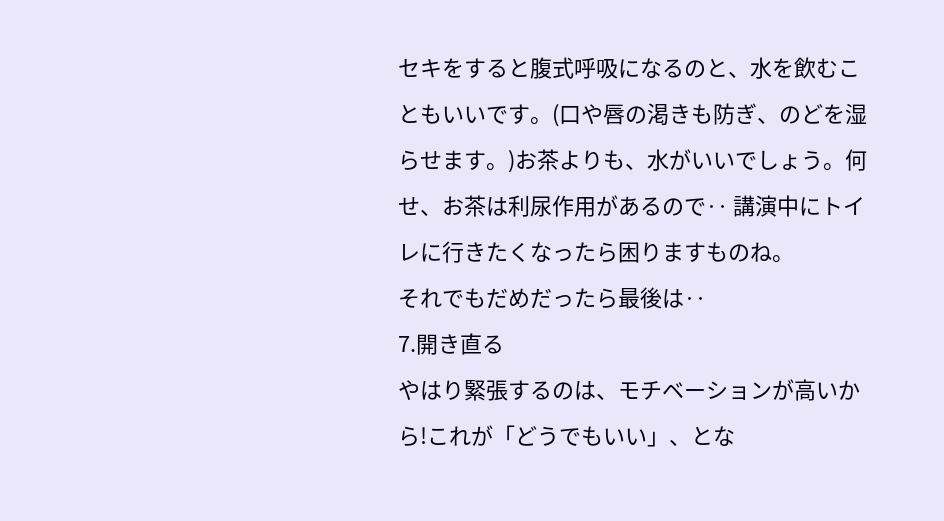セキをすると腹式呼吸になるのと、水を飲むこともいいです。(口や唇の渇きも防ぎ、のどを湿らせます。)お茶よりも、水がいいでしょう。何せ、お茶は利尿作用があるので‥ 講演中にトイレに行きたくなったら困りますものね。
それでもだめだったら最後は‥
7.開き直る
やはり緊張するのは、モチベーションが高いから!これが「どうでもいい」、とな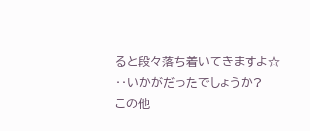ると段々落ち着いてきますよ☆
‥いかがだったでしょうか?
この他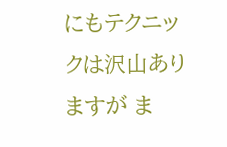にもテクニックは沢山ありますが ま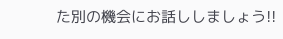た別の機会にお話ししましょう!!